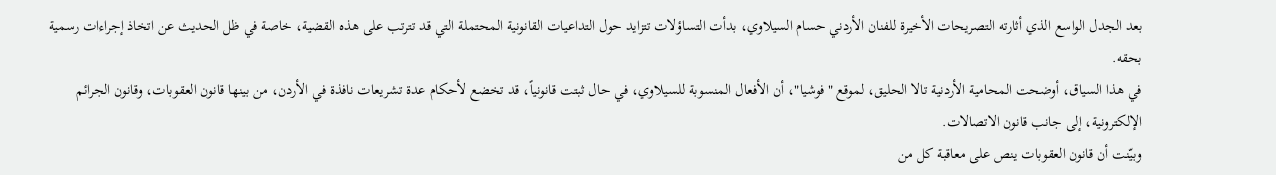بعد الجدل الواسع الذي أثارته التصريحات الأخيرة للفنان الأردني حسام السيلاوي، بدأت التساؤلات تتزايد حول التداعيات القانونية المحتملة التي قد تترتب على هذه القضية، خاصة في ظل الحديث عن اتخاذ إجراءات رسمية بحقه.
في هذا السياق، أوضحت المحامية الأردنية تالا الحليق، لموقع "فوشيا"، أن الأفعال المنسوبة للسيلاوي، في حال ثبتت قانونياً، قد تخضع لأحكام عدة تشريعات نافذة في الأردن، من بينها قانون العقوبات، وقانون الجرائم الإلكترونية، إلى جانب قانون الاتصالات.
وبيّنت أن قانون العقوبات ينص على معاقبة كل من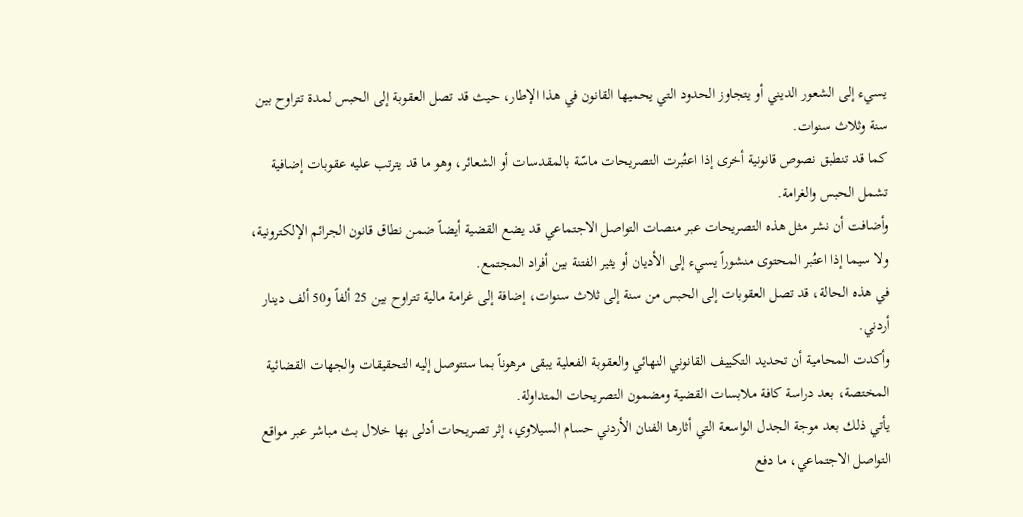يسيء إلى الشعور الديني أو يتجاوز الحدود التي يحميها القانون في هذا الإطار، حيث قد تصل العقوبة إلى الحبس لمدة تتراوح بين سنة وثلاث سنوات.
كما قد تنطبق نصوص قانونية أخرى إذا اعتُبرت التصريحات ماسّة بالمقدسات أو الشعائر، وهو ما قد يترتب عليه عقوبات إضافية تشمل الحبس والغرامة.
وأضافت أن نشر مثل هذه التصريحات عبر منصات التواصل الاجتماعي قد يضع القضية أيضاً ضمن نطاق قانون الجرائم الإلكترونية، ولا سيما إذا اعتُبر المحتوى منشوراً يسيء إلى الأديان أو يثير الفتنة بين أفراد المجتمع.
في هذه الحالة، قد تصل العقوبات إلى الحبس من سنة إلى ثلاث سنوات، إضافة إلى غرامة مالية تتراوح بين 25 ألفاً و50 ألف دينار أردني.
وأكدت المحامية أن تحديد التكييف القانوني النهائي والعقوبة الفعلية يبقى مرهوناً بما ستتوصل إليه التحقيقات والجهات القضائية المختصة، بعد دراسة كافة ملابسات القضية ومضمون التصريحات المتداولة.
يأتي ذلك بعد موجة الجدل الواسعة التي أثارها الفنان الأردني حسام السيلاوي، إثر تصريحات أدلى بها خلال بث مباشر عبر مواقع التواصل الاجتماعي، ما دفع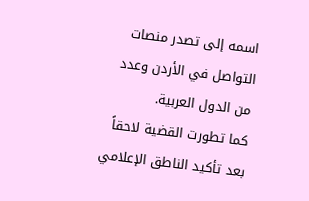اسمه إلى تصدر منصات التواصل في الأردن وعدد من الدول العربية.
كما تطورت القضية لاحقاً بعد تأكيد الناطق الإعلامي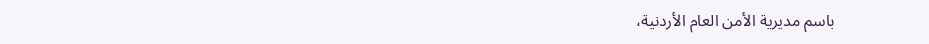باسم مديرية الأمن العام الأردنية،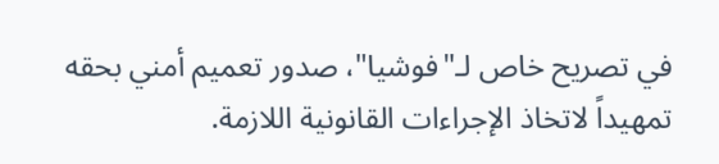في تصريح خاص لـ"فوشيا"، صدور تعميم أمني بحقه تمهيداً لاتخاذ الإجراءات القانونية اللازمة.